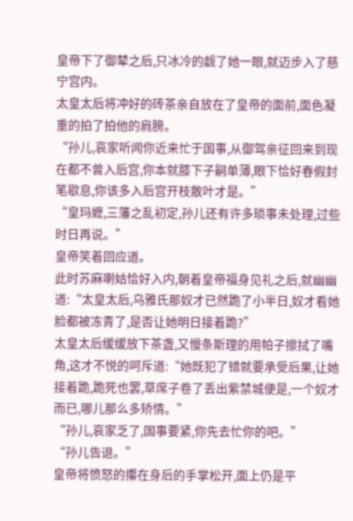皇帝下了御辇之后,只冰冷的觑了她一眼,就迈步入了慈宁宫内。
太皇太后将冲好的砖茶亲自放在了皇帝的面前,面色凝重的拍了拍他的肩膀。
“孙儿,哀家听闻你近来忙于国事,从御驾亲征回来到现在都不曾入后宫,你本就膝下子嗣单薄,眼下恰好春假封笔歇息,你该多入后宫开枝散叶才是。”
“皇玛嬷,三藩之乱初定,孙儿还有许多琐事未处理,过些时日再说。”
皇帝笑着回应道。
此时苏麻喇姑恰好入内,朝着皇帝福身见礼之后,就幽幽道:“太皇太后,乌雅氏那奴才已然跪了小半日,奴才看她脸都被冻青了,是否让她明日接着跪?”
太皇太后缓缓放下茶盏,又慢条斯理的用帕子擦拭了嘴角,这才不悦的呵斥道:“她既犯了错就要承受后果,让她接着跪,跪死也罢,草席子卷了丢出紫禁城便是,一个奴才而已,哪儿那么多矫情。”
“孙儿,哀家乏了,国事要紧,你先去忙你的吧。”
“孙儿告退。”
皇帝将愤怒的攥在身后的手掌松开,面上仍是平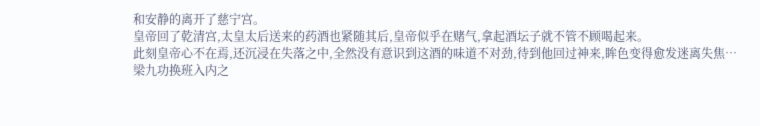和安静的离开了慈宁宫。
皇帝回了乾清宫,太皇太后送来的药酒也紧随其后,皇帝似乎在赌气,拿起酒坛子就不管不顾喝起来。
此刻皇帝心不在焉,还沉浸在失落之中,全然没有意识到这酒的味道不对劲,待到他回过神来,眸色变得愈发迷离失焦…
梁九功换班入内之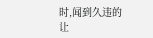时,闻到久违的让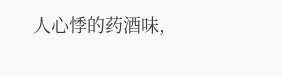人心悸的药酒味,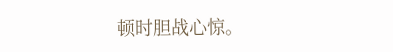顿时胆战心惊。